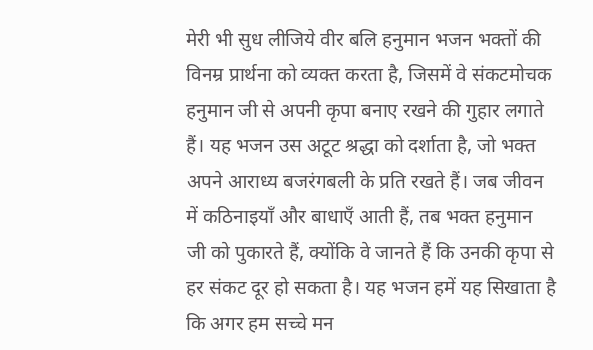मेरी भी सुध लीजिये वीर बलि हनुमान भजन भक्तों की विनम्र प्रार्थना को व्यक्त करता है, जिसमें वे संकटमोचक हनुमान जी से अपनी कृपा बनाए रखने की गुहार लगाते हैं। यह भजन उस अटूट श्रद्धा को दर्शाता है, जो भक्त अपने आराध्य बजरंगबली के प्रति रखते हैं। जब जीवन में कठिनाइयाँ और बाधाएँ आती हैं, तब भक्त हनुमान जी को पुकारते हैं, क्योंकि वे जानते हैं कि उनकी कृपा से हर संकट दूर हो सकता है। यह भजन हमें यह सिखाता है कि अगर हम सच्चे मन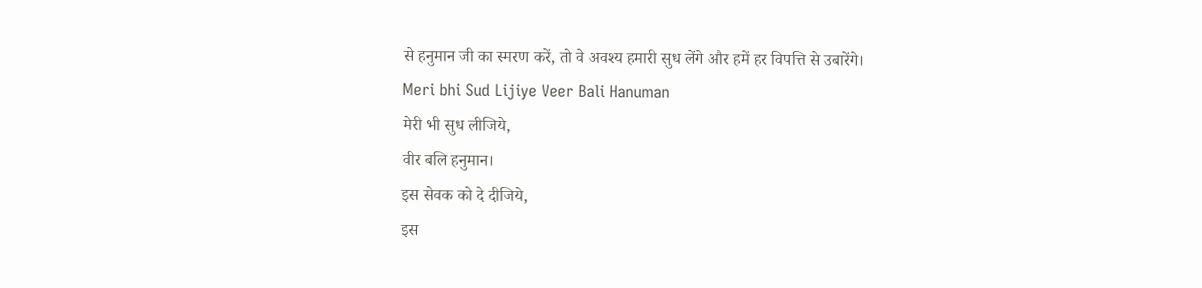से हनुमान जी का स्मरण करें, तो वे अवश्य हमारी सुध लेंगे और हमें हर विपत्ति से उबारेंगे।
Meri bhi Sud Lijiye Veer Bali Hanuman
मेरी भी सुध लीजिये,
वीर बलि हनुमान।
इस सेवक को दे दीजिये,
इस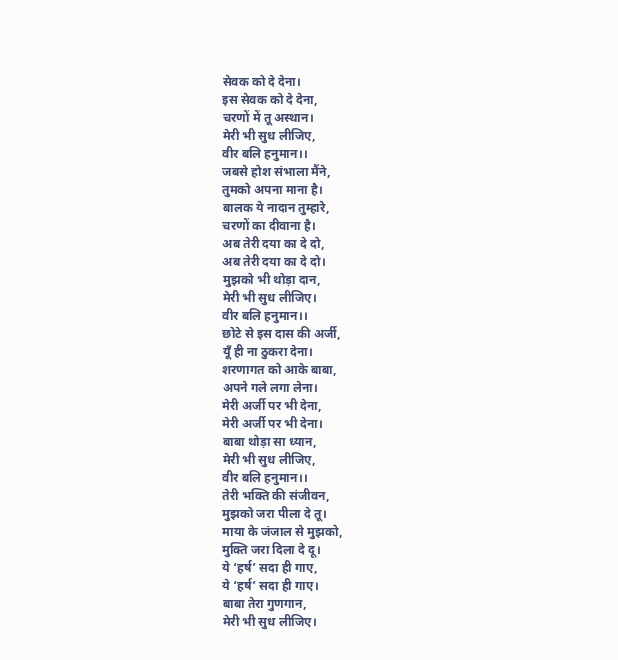सेवक को दे देना।
इस सेवक को दे देना,
चरणों में तू अस्थान।
मेरी भी सुध लीजिए,
वीर बलि हनुमान।।
जबसे होश संभाला मैंने,
तुमको अपना माना है।
बालक ये नादान तुम्हारे,
चरणों का दीवाना है।
अब तेरी दया का दे दो,
अब तेरी दया का दे दो।
मुझको भी थोड़ा दान,
मेरी भी सुध लीजिए।
वीर बलि हनुमान।।
छोटे से इस दास की अर्जी,
यूँ ही ना ठुकरा देना।
शरणागत को आके बाबा,
अपने गले लगा लेना।
मेरी अर्जी पर भी देना,
मेरी अर्जी पर भी देना।
बाबा थोड़ा सा ध्यान,
मेरी भी सुध लीजिए,
वीर बलि हनुमान।।
तेरी भक्ति की संजीवन,
मुझको जरा पीला दे तू।
माया के जंजाल से मुझको,
मुक्ति जरा दिला दे दू।
ये ‘हर्ष’ सदा ही गाए,
ये ‘हर्ष’ सदा ही गाए।
बाबा तेरा गुणगान,
मेरी भी सुध लीजिए।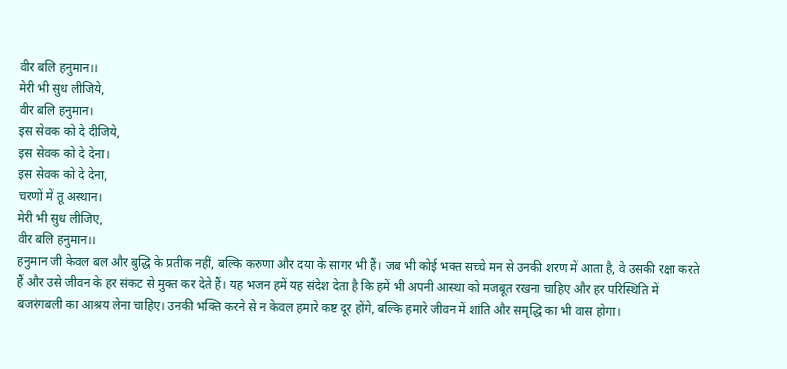वीर बलि हनुमान।।
मेरी भी सुध लीजिये,
वीर बलि हनुमान।
इस सेवक को दे दीजिये,
इस सेवक को दे देना।
इस सेवक को दे देना,
चरणों में तू अस्थान।
मेरी भी सुध लीजिए,
वीर बलि हनुमान।।
हनुमान जी केवल बल और बुद्धि के प्रतीक नहीं, बल्कि करुणा और दया के सागर भी हैं। जब भी कोई भक्त सच्चे मन से उनकी शरण में आता है, वे उसकी रक्षा करते हैं और उसे जीवन के हर संकट से मुक्त कर देते हैं। यह भजन हमें यह संदेश देता है कि हमें भी अपनी आस्था को मजबूत रखना चाहिए और हर परिस्थिति में बजरंगबली का आश्रय लेना चाहिए। उनकी भक्ति करने से न केवल हमारे कष्ट दूर होंगे, बल्कि हमारे जीवन में शांति और समृद्धि का भी वास होगा।